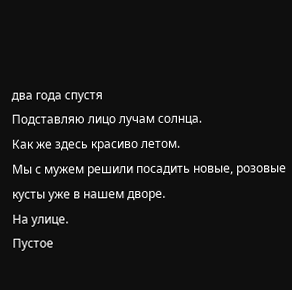два года спустя
Подставляю лицо лучам солнца.
Как же здесь красиво летом.
Мы с мужем решили посадить новые, розовые кусты уже в нашем дворе.
На улице.
Пустое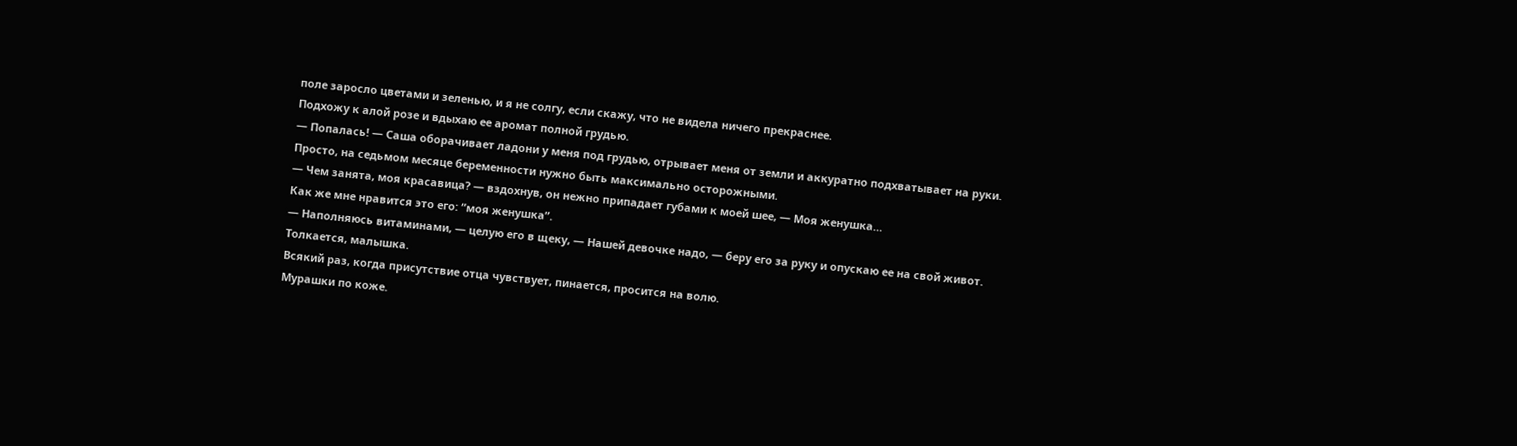поле заросло цветами и зеленью, и я не солгу, если скажу, что не видела ничего прекраснее.
Подхожу к алой розе и вдыхаю ее аромат полной грудью.
— Попалась! — Саша оборачивает ладони у меня под грудью, отрывает меня от земли и аккуратно подхватывает на руки.
Просто, на седьмом месяце беременности нужно быть максимально осторожными.
— Чем занята, моя красавица? — вздохнув, он нежно припадает губами к моей шее, — Моя женушка…
Как же мне нравится это его: “моя женушка”.
— Наполняюсь витаминами, — целую его в щеку, — Нашей девочке надо, — беру его за руку и опускаю ее на свой живот.
Толкается, малышка.
Всякий раз, когда присутствие отца чувствует, пинается, просится на волю.
Мурашки по коже.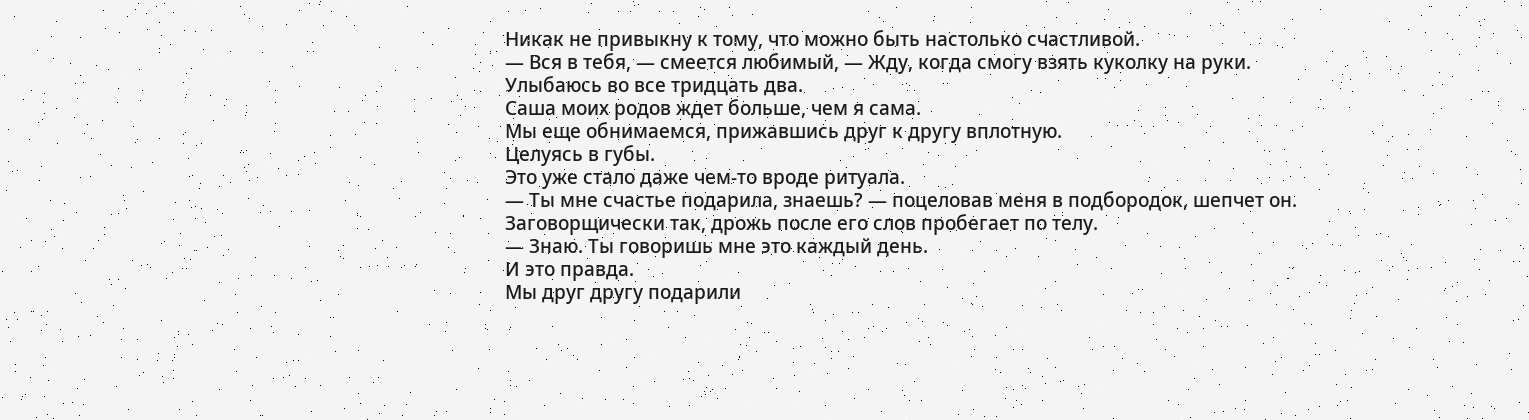Никак не привыкну к тому, что можно быть настолько счастливой.
— Вся в тебя, — смеется любимый, — Жду, когда смогу взять куколку на руки.
Улыбаюсь во все тридцать два.
Саша моих родов ждет больше, чем я сама.
Мы еще обнимаемся, прижавшись друг к другу вплотную.
Целуясь в губы.
Это уже стало даже чем-то вроде ритуала.
— Ты мне счастье подарила, знаешь? — поцеловав меня в подбородок, шепчет он.
Заговорщически так, дрожь после его слов пробегает по телу.
— Знаю. Ты говоришь мне это каждый день.
И это правда.
Мы друг другу подарили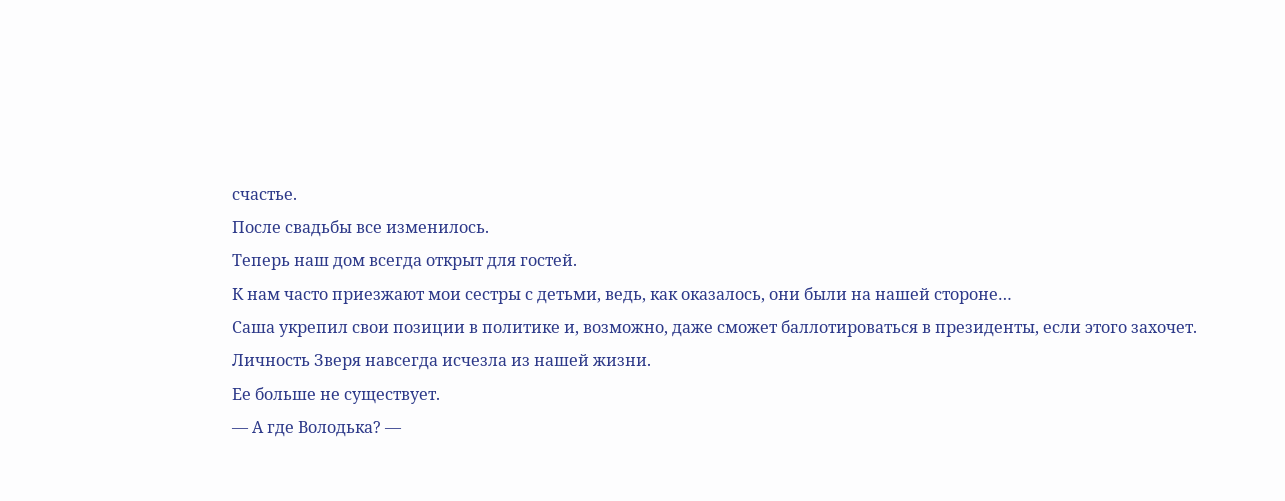счастье.
После свадьбы все изменилось.
Теперь наш дом всегда открыт для гостей.
К нам часто приезжают мои сестры с детьми, ведь, как оказалось, они были на нашей стороне…
Саша укрепил свои позиции в политике и, возможно, даже сможет баллотироваться в президенты, если этого захочет.
Личность Зверя навсегда исчезла из нашей жизни.
Ее больше не существует.
— А где Володька? —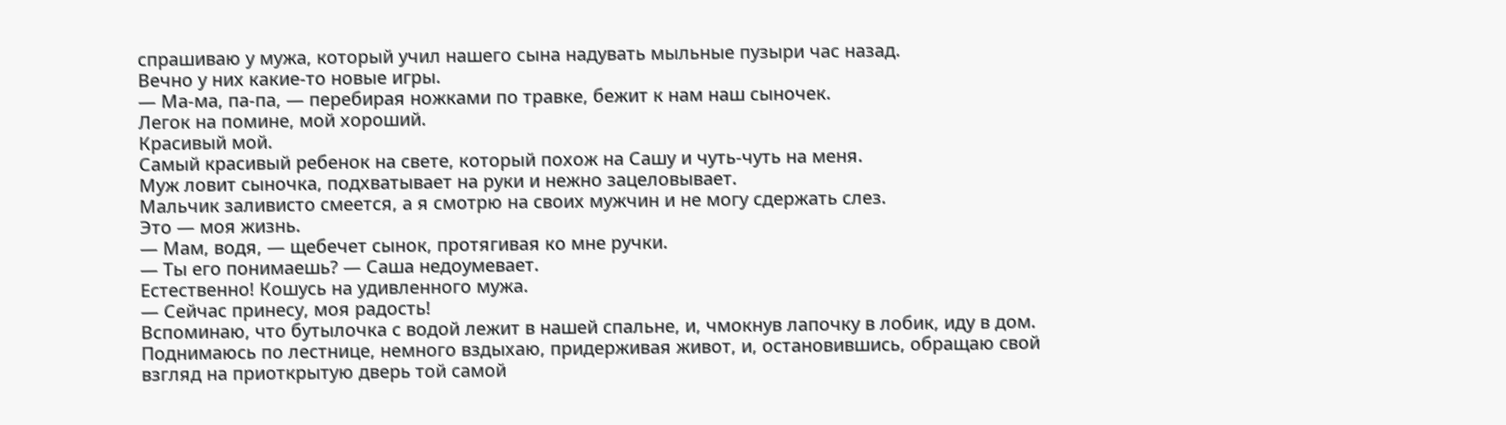спрашиваю у мужа, который учил нашего сына надувать мыльные пузыри час назад.
Вечно у них какие-то новые игры.
— Ма-ма, па-па, — перебирая ножками по травке, бежит к нам наш сыночек.
Легок на помине, мой хороший.
Красивый мой.
Самый красивый ребенок на свете, который похож на Сашу и чуть-чуть на меня.
Муж ловит сыночка, подхватывает на руки и нежно зацеловывает.
Мальчик заливисто смеется, а я смотрю на своих мужчин и не могу сдержать слез.
Это — моя жизнь.
— Мам, водя, — щебечет сынок, протягивая ко мне ручки.
— Ты его понимаешь? — Саша недоумевает.
Естественно! Кошусь на удивленного мужа.
— Сейчас принесу, моя радость!
Вспоминаю, что бутылочка с водой лежит в нашей спальне, и, чмокнув лапочку в лобик, иду в дом.
Поднимаюсь по лестнице, немного вздыхаю, придерживая живот, и, остановившись, обращаю свой взгляд на приоткрытую дверь той самой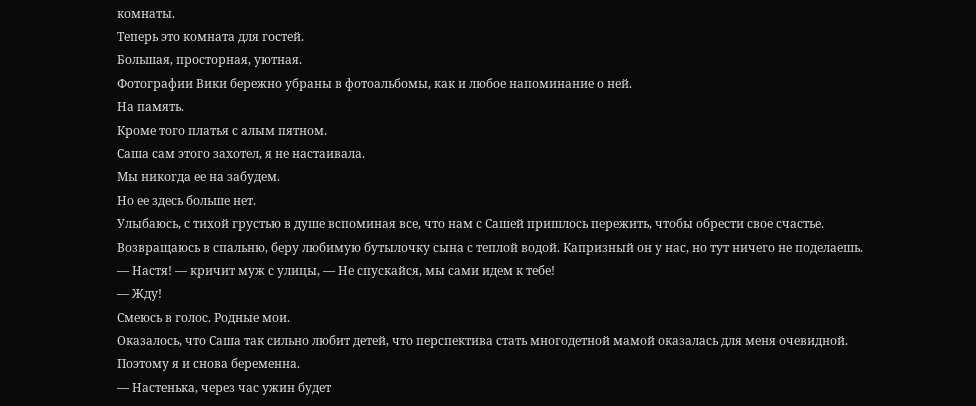комнаты.
Теперь это комната для гостей.
Большая, просторная, уютная.
Фотографии Вики бережно убраны в фотоальбомы, как и любое напоминание о ней.
На память.
Кроме того платья с алым пятном.
Саша сам этого захотел, я не настаивала.
Мы никогда ее на забудем.
Но ее здесь больше нет.
Улыбаюсь, с тихой грустью в душе вспоминая все, что нам с Сашей пришлось пережить, чтобы обрести свое счастье.
Возвращаюсь в спальню, беру любимую бутылочку сына с теплой водой. Капризный он у нас, но тут ничего не поделаешь.
— Настя! — кричит муж с улицы, — Не спускайся, мы сами идем к тебе!
— Жду!
Смеюсь в голос. Родные мои.
Оказалось, что Саша так сильно любит детей, что перспектива стать многодетной мамой оказалась для меня очевидной.
Поэтому я и снова беременна.
— Настенька, через час ужин будет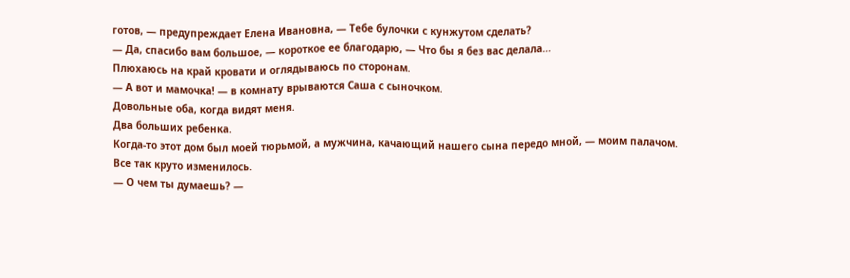готов, — предупреждает Елена Ивановна, — Тебе булочки с кунжутом сделать?
— Да, спасибо вам большое, — короткое ее благодарю, — Что бы я без вас делала…
Плюхаюсь на край кровати и оглядываюсь по сторонам.
— А вот и мамочка! — в комнату врываются Саша с сыночком.
Довольные оба, когда видят меня.
Два больших ребенка.
Когда-то этот дом был моей тюрьмой, а мужчина, качающий нашего сына передо мной, — моим палачом.
Все так круто изменилось.
— О чем ты думаешь? —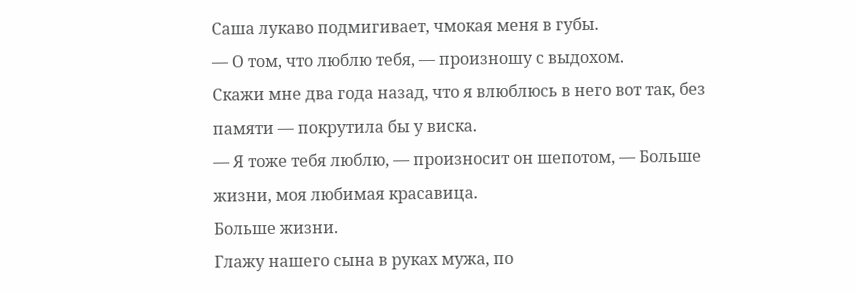Саша лукаво подмигивает, чмокая меня в губы.
— О том, что люблю тебя, — произношу с выдохом.
Скажи мне два года назад, что я влюблюсь в него вот так, без памяти — покрутила бы у виска.
— Я тоже тебя люблю, — произносит он шепотом, — Больше жизни, моя любимая красавица.
Больше жизни.
Глажу нашего сына в руках мужа, по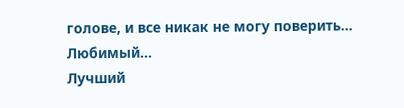голове, и все никак не могу поверить…
Любимый…
Лучший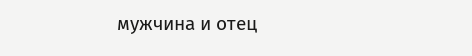мужчина и отец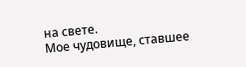на свете.
Мое чудовище, ставшее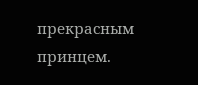прекрасным принцем.